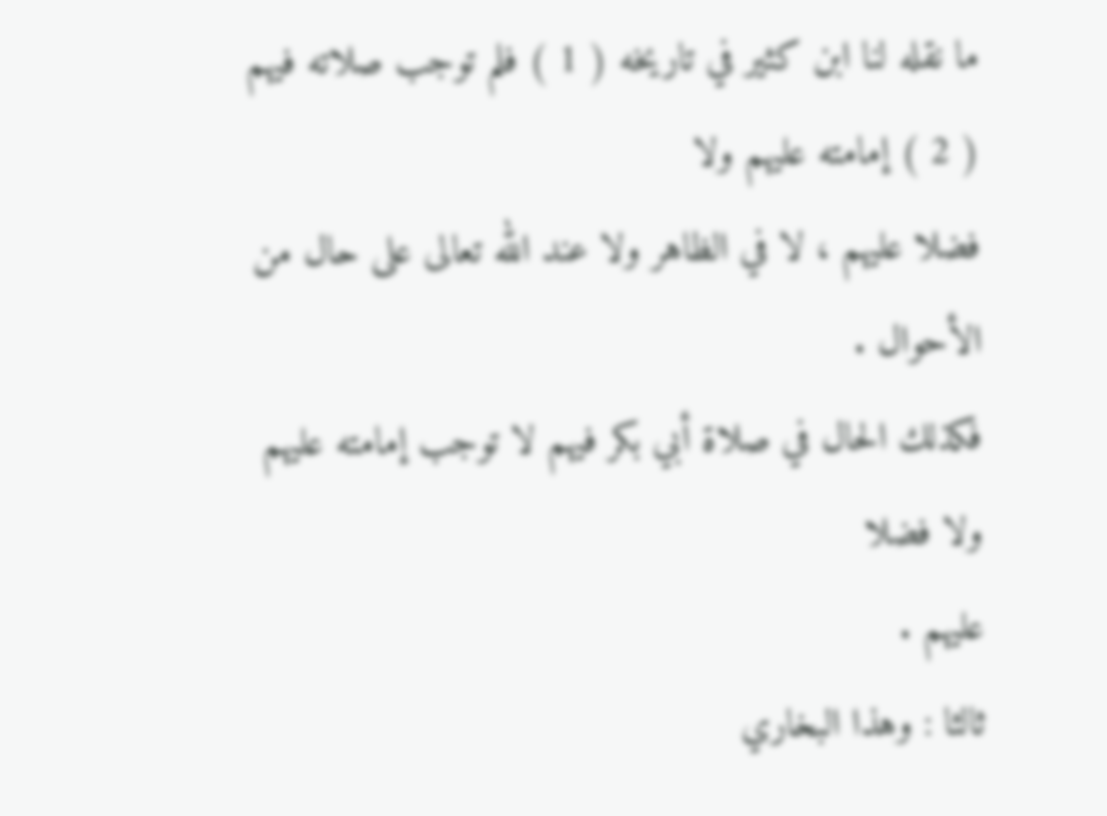ما نقله لنا ابن كثير في تاريخه ( 1 ) فلم توجب صلاته فيهم ( 2 ) إمامته عليهم ولا
فضلا عليهم ، لا في الظاهر ولا عند الله تعالى على حال من الأحوال .
فكذلك الحال في صلاة أبي بكر فيهم لا توجب إمامته عليهم ولا فضلا
عليهم .
ثالثا : وهذا البخاري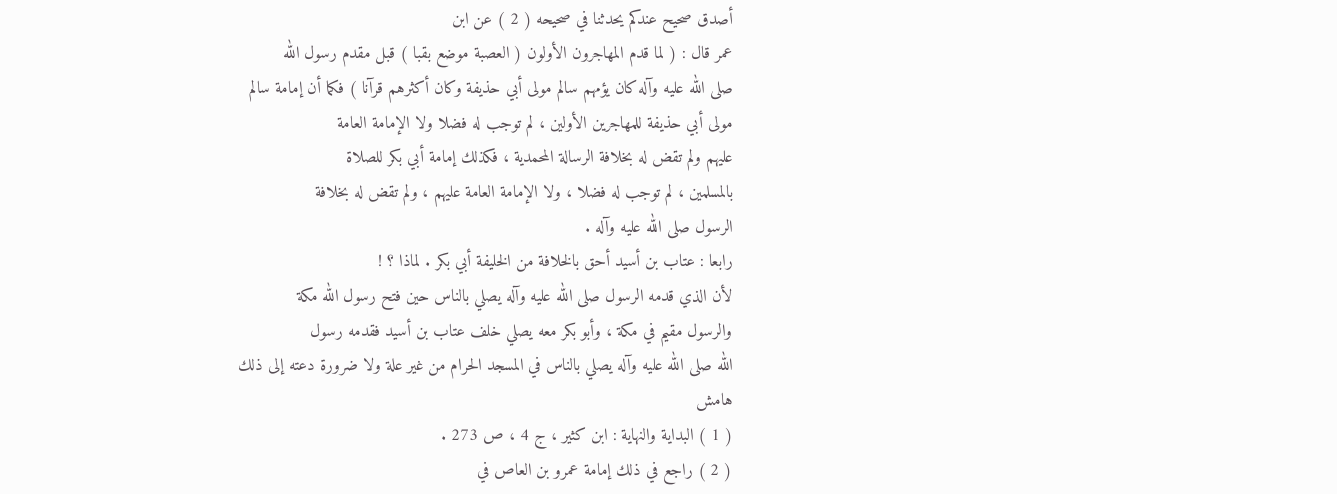أصدق صحيح عندكم يحدثنا في صحيحه ( 2 ) عن ابن
عمر قال : ( لما قدم المهاجرون الأولون ( العصبة موضع بقبا ) قبل مقدم رسول الله
صلى الله عليه وآله كان يؤمهم سالم مولى أبي حذيفة وكان أكثرهم قرآنا ) فكما أن إمامة سالم
مولى أبي حذيفة للمهاجرين الأولين ، لم توجب له فضلا ولا الإمامة العامة
عليهم ولم تقض له بخلافة الرسالة المحمدية ، فكذلك إمامة أبي بكر للصلاة
بالمسلمين ، لم توجب له فضلا ، ولا الإمامة العامة عليهم ، ولم تقض له بخلافة
الرسول صلى الله عليه وآله .
رابعا : عتاب بن أسيد أحق بالخلافة من الخليفة أبي بكر . لماذا ؟ !
لأن الذي قدمه الرسول صلى الله عليه وآله يصلي بالناس حين فتح رسول الله مكة
والرسول مقيم في مكة ، وأبو بكر معه يصلي خلف عتاب بن أسيد فقدمه رسول
الله صلى الله عليه وآله يصلي بالناس في المسجد الحرام من غير علة ولا ضرورة دعته إلى ذلك
هامش
( 1 ) البداية والنهاية : ابن كثير ، ج 4 ، ص 273 .
( 2 ) راجع في ذلك إمامة عمرو بن العاص في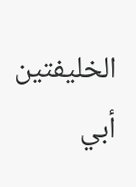الخليفتين أبي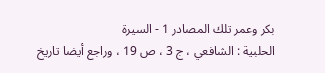بكر وعمر تلك المصادر 1 - السيرة
الحلبية : الشافعي ، ج 3 ، ص 19 ، وراجع أيضا تاريخ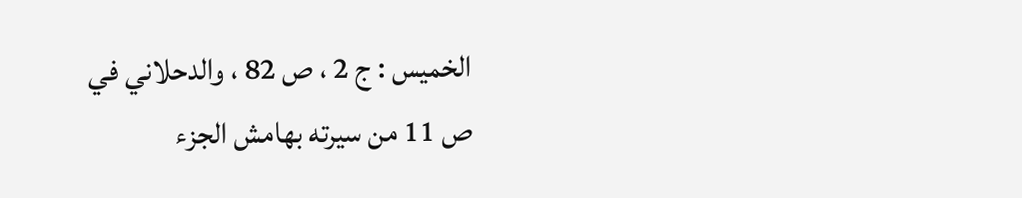الخميس : ج 2 ، ص 82 ، والدحلاني في
ص 11 من سيرته بهامش الجزء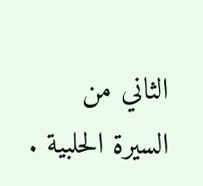الثاني من السيرة الحلبية .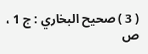( 3 ) صحيح البخاري : ج 1 ، ص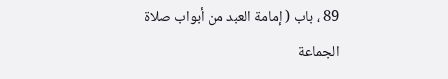89 ، باب ( إمامة العبد من أبواب صلاة الجماعة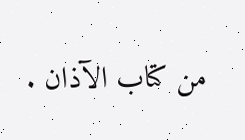من كتاب الآذان .